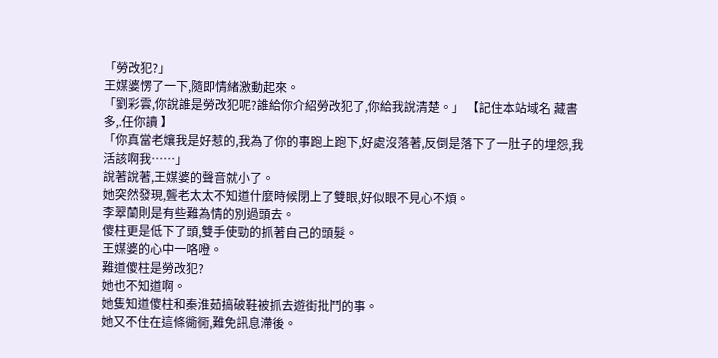「勞改犯?」
王媒婆愣了一下,隨即情緒激動起來。
「劉彩雲,你說誰是勞改犯呢?誰給你介紹勞改犯了,你給我說清楚。」 【記住本站域名 藏書多,.任你讀 】
「你真當老孃我是好惹的,我為了你的事跑上跑下,好處沒落著,反倒是落下了一肚子的埋怨,我活該啊我……」
說著說著,王媒婆的聲音就小了。
她突然發現,聾老太太不知道什麼時候閉上了雙眼,好似眼不見心不煩。
李翠蘭則是有些難為情的別過頭去。
傻柱更是低下了頭,雙手使勁的抓著自己的頭髮。
王媒婆的心中一咯噔。
難道傻柱是勞改犯?
她也不知道啊。
她隻知道傻柱和秦淮茹搞破鞋被抓去遊街批鬥的事。
她又不住在這條衚衕,難免訊息滯後。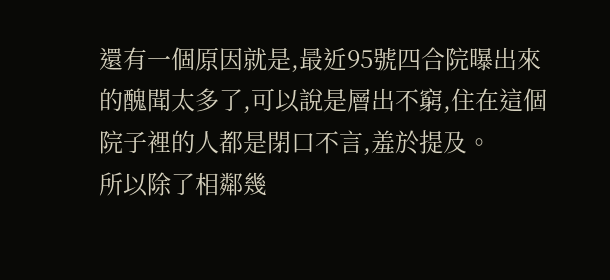還有一個原因就是,最近95號四合院曝出來的醜聞太多了,可以說是層出不窮,住在這個院子裡的人都是閉口不言,羞於提及。
所以除了相鄰幾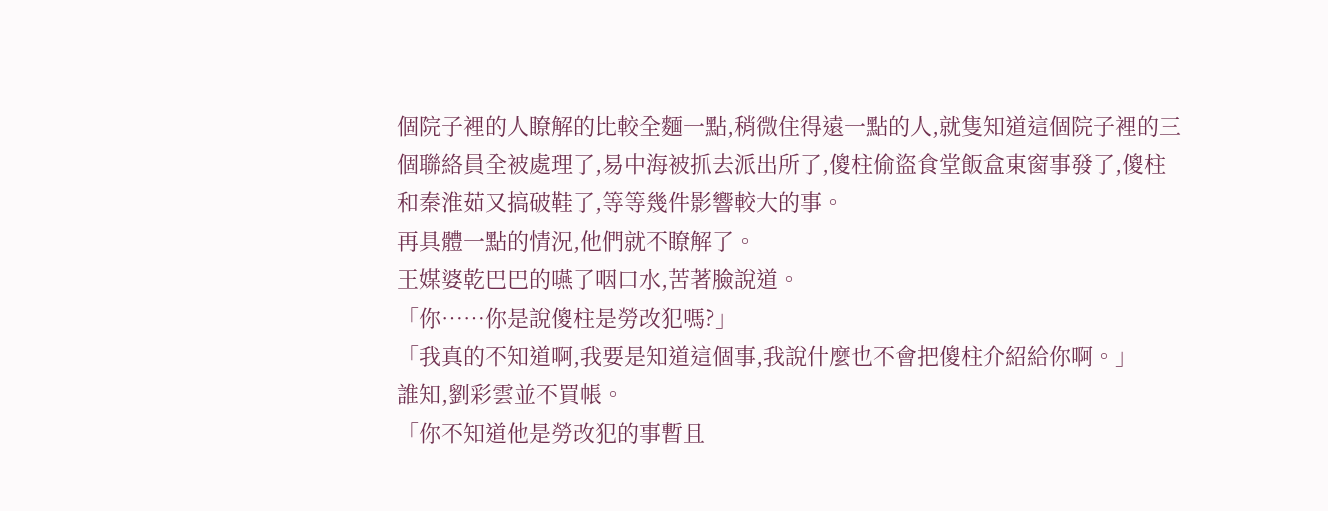個院子裡的人瞭解的比較全麵一點,稍微住得遠一點的人,就隻知道這個院子裡的三個聯絡員全被處理了,易中海被抓去派出所了,傻柱偷盜食堂飯盒東窗事發了,傻柱和秦淮茹又搞破鞋了,等等幾件影響較大的事。
再具體一點的情況,他們就不瞭解了。
王媒婆乾巴巴的嚥了咽口水,苦著臉說道。
「你……你是說傻柱是勞改犯嗎?」
「我真的不知道啊,我要是知道這個事,我說什麼也不會把傻柱介紹給你啊。」
誰知,劉彩雲並不買帳。
「你不知道他是勞改犯的事暫且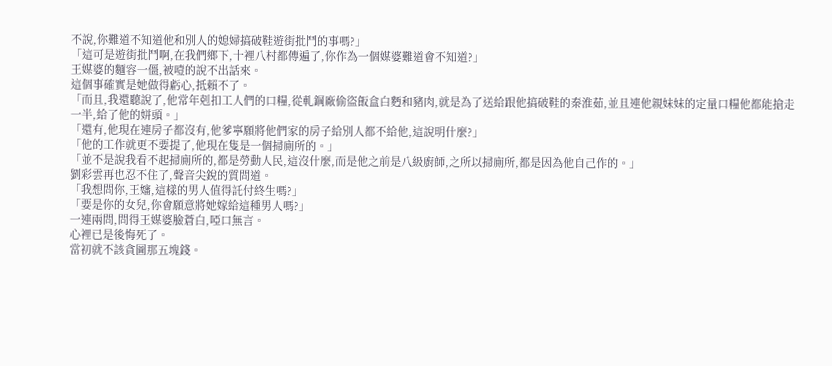不說,你難道不知道他和別人的媳婦搞破鞋遊街批鬥的事嗎?」
「這可是遊街批鬥啊,在我們鄉下,十裡八村都傳遍了,你作為一個媒婆難道會不知道?」
王媒婆的麵容一僵,被噎的說不出話來。
這個事確實是她做得虧心,抵賴不了。
「而且,我還聽說了,他常年剋扣工人們的口糧,從軋鋼廠偷盜飯盒白麪和豬肉,就是為了送給跟他搞破鞋的秦淮茹,並且連他親妹妹的定量口糧他都能搶走一半,給了他的姘頭。」
「還有,他現在連房子都沒有,他爹寧願將他們家的房子給別人都不給他,這說明什麼?」
「他的工作就更不要提了,他現在隻是一個掃廁所的。」
「並不是說我看不起掃廁所的,都是勞動人民,這沒什麼,而是他之前是八級廚師,之所以掃廁所,都是因為他自己作的。」
劉彩雲再也忍不住了,聲音尖銳的質問道。
「我想問你,王嬸,這樣的男人值得託付終生嗎?」
「要是你的女兒,你會願意將她嫁給這種男人嗎?」
一連兩問,問得王媒婆臉蒼白,啞口無言。
心裡已是後悔死了。
當初就不該貪圖那五塊錢。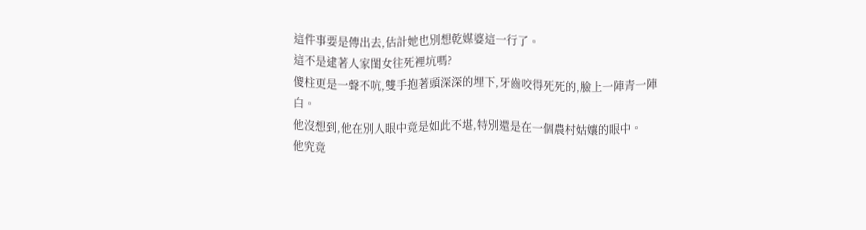這件事要是傳出去,估計她也別想乾媒婆這一行了。
這不是逮著人家閨女往死裡坑嗎?
傻柱更是一聲不吭,雙手抱著頭深深的埋下,牙齒咬得死死的,臉上一陣青一陣白。
他沒想到,他在別人眼中竟是如此不堪,特別還是在一個農村姑孃的眼中。
他究竟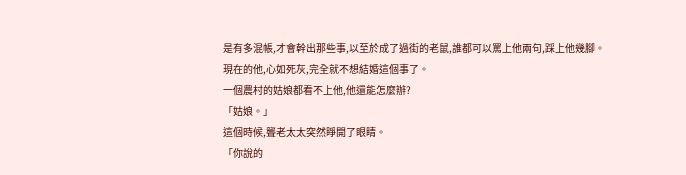是有多混帳,才會幹出那些事,以至於成了過街的老鼠,誰都可以罵上他兩句,踩上他幾腳。
現在的他,心如死灰,完全就不想結婚這個事了。
一個農村的姑娘都看不上他,他還能怎麼辦?
「姑娘。」
這個時候,聾老太太突然睜開了眼睛。
「你說的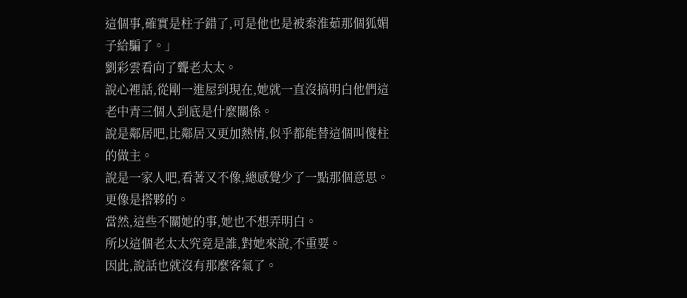這個事,確實是柱子錯了,可是他也是被秦淮茹那個狐媚子給騙了。」
劉彩雲看向了聾老太太。
說心裡話,從剛一進屋到現在,她就一直沒搞明白他們這老中青三個人到底是什麼關係。
說是鄰居吧,比鄰居又更加熱情,似乎都能替這個叫傻柱的做主。
說是一家人吧,看著又不像,總感覺少了一點那個意思。
更像是搭夥的。
當然,這些不關她的事,她也不想弄明白。
所以這個老太太究竟是誰,對她來說,不重要。
因此,說話也就沒有那麼客氣了。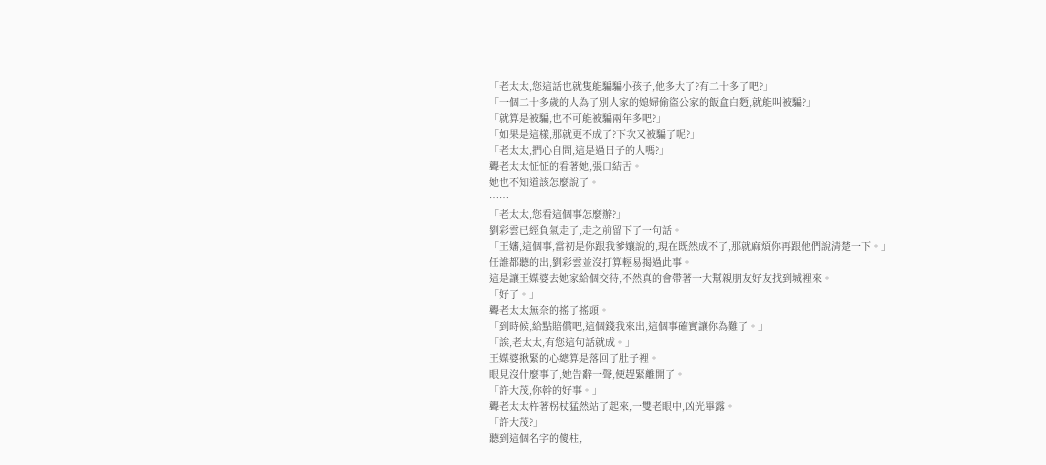「老太太,您這話也就隻能騙騙小孩子,他多大了?有二十多了吧?」
「一個二十多歲的人為了別人家的媳婦偷盜公家的飯盒白麪,就能叫被騙?」
「就算是被騙,也不可能被騙兩年多吧?」
「如果是這樣,那就更不成了?下次又被騙了呢?」
「老太太,捫心自問,這是過日子的人嗎?」
聾老太太怔怔的看著她,張口結舌。
她也不知道該怎麼說了。
……
「老太太,您看這個事怎麼辦?」
劉彩雲已經負氣走了,走之前留下了一句話。
「王嬸,這個事,當初是你跟我爹孃說的,現在既然成不了,那就麻煩你再跟他們說清楚一下。」
任誰都聽的出,劉彩雲並沒打算輕易揭過此事。
這是讓王媒婆去她家給個交待,不然真的會帶著一大幫親朋友好友找到城裡來。
「好了。」
聾老太太無奈的搖了搖頭。
「到時候,給點賠償吧,這個錢我來出,這個事確實讓你為難了。」
「誒,老太太,有您這句話就成。」
王媒婆揪緊的心總算是落回了肚子裡。
眼見沒什麼事了,她告辭一聲,便趕緊離開了。
「許大茂,你幹的好事。」
聾老太太杵著柺杖猛然站了起來,一雙老眼中,凶光畢露。
「許大茂?」
聽到這個名字的傻柱,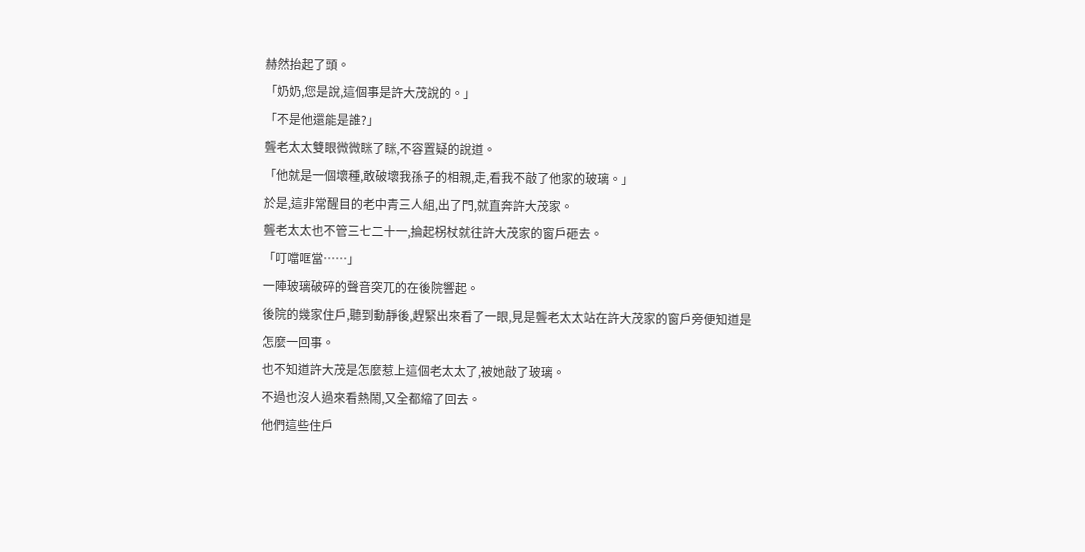赫然抬起了頭。
「奶奶,您是說,這個事是許大茂說的。」
「不是他還能是誰?」
聾老太太雙眼微微眯了眯,不容置疑的說道。
「他就是一個壞種,敢破壞我孫子的相親,走,看我不敲了他家的玻璃。」
於是,這非常醒目的老中青三人組,出了門,就直奔許大茂家。
聾老太太也不管三七二十一,掄起柺杖就往許大茂家的窗戶砸去。
「叮噹哐當……」
一陣玻璃破碎的聲音突兀的在後院響起。
後院的幾家住戶,聽到動靜後,趕緊出來看了一眼,見是聾老太太站在許大茂家的窗戶旁便知道是怎麼一回事。
也不知道許大茂是怎麼惹上這個老太太了,被她敲了玻璃。
不過也沒人過來看熱鬧,又全都縮了回去。
他們這些住戶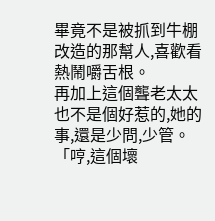畢竟不是被抓到牛棚改造的那幫人,喜歡看熱鬧嚼舌根。
再加上這個聾老太太也不是個好惹的,她的事,還是少問,少管。
「哼,這個壞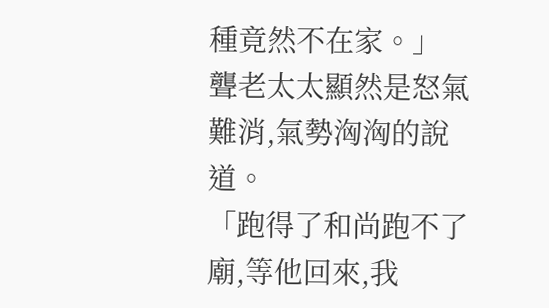種竟然不在家。」
聾老太太顯然是怒氣難消,氣勢洶洶的說道。
「跑得了和尚跑不了廟,等他回來,我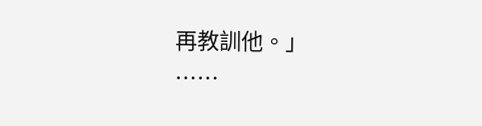再教訓他。」
……